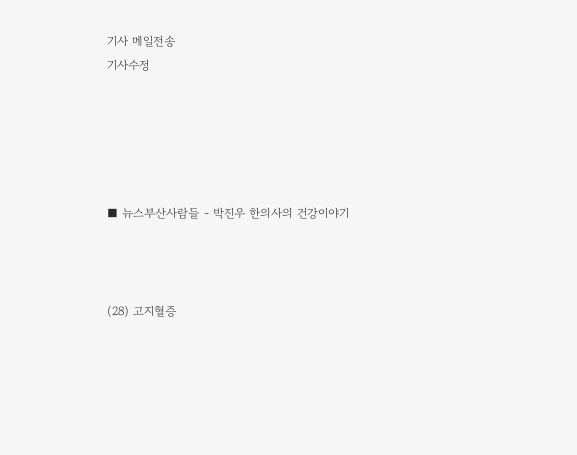기사 메일전송
기사수정





■ 뉴스부산사람들 - 박진우 한의사의 건강이야기



(28) 고지혈증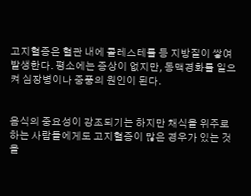고지혈증은 혈관 내에 콜레스테롤 등 지방질이 쌓여 발생한다. 평소에는 증상이 없지만, 동맥경화를 일으켜 심장병이나 중풍의 원인이 된다.


음식의 중요성이 강조되기는 하지만 채식을 위주로 하는 사람들에게도 고지혈증이 많은 경우가 있는 것을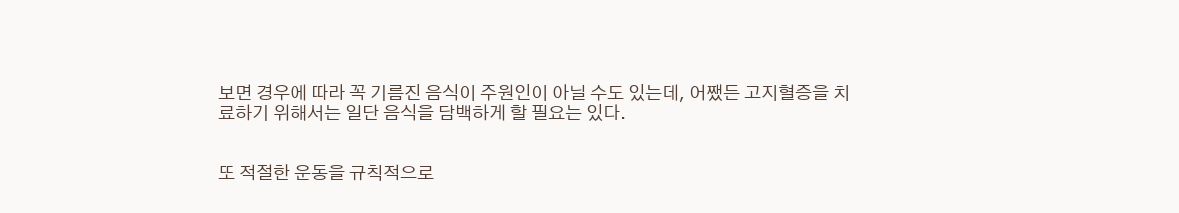보면 경우에 따라 꼭 기름진 음식이 주원인이 아닐 수도 있는데, 어쨌든 고지혈증을 치료하기 위해서는 일단 음식을 담백하게 할 필요는 있다.


또 적절한 운동을 규칙적으로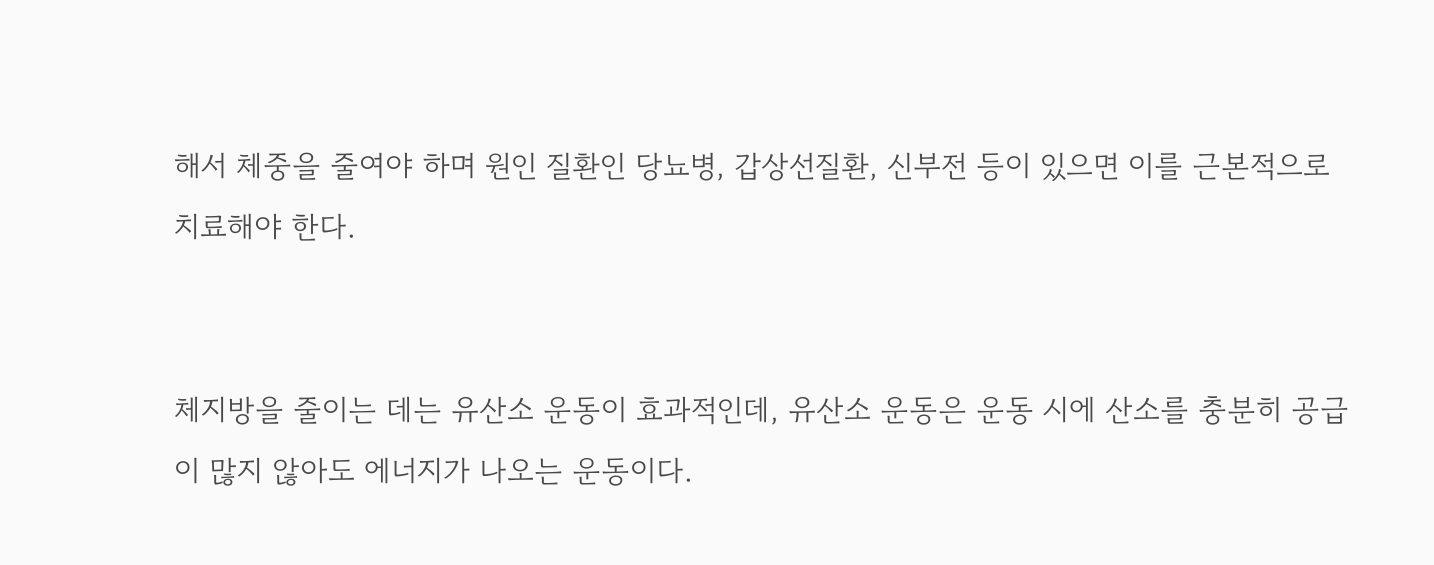해서 체중을 줄여야 하며 원인 질환인 당뇨병, 갑상선질환, 신부전 등이 있으면 이를 근본적으로 치료해야 한다.


체지방을 줄이는 데는 유산소 운동이 효과적인데, 유산소 운동은 운동 시에 산소를 충분히 공급이 많지 않아도 에너지가 나오는 운동이다.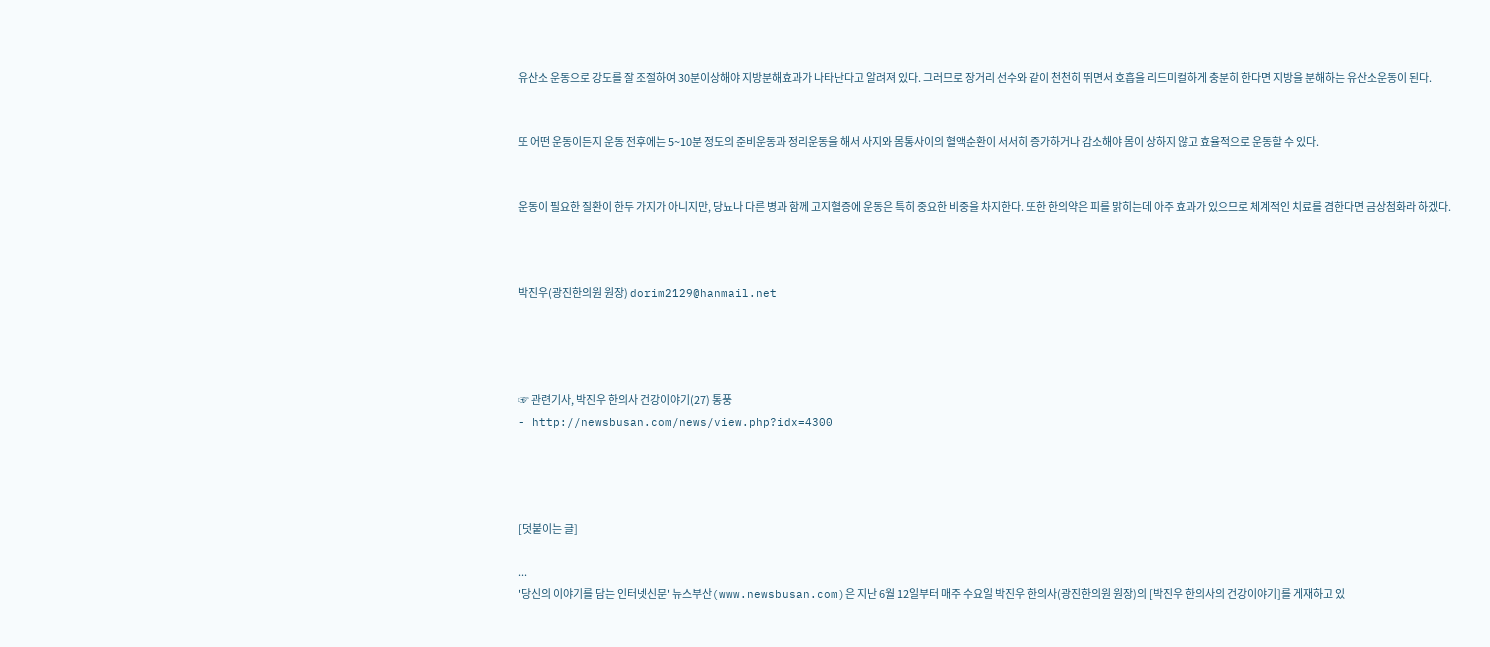유산소 운동으로 강도를 잘 조절하여 30분이상해야 지방분해효과가 나타난다고 알려져 있다. 그러므로 장거리 선수와 같이 천천히 뛰면서 호흡을 리드미컬하게 충분히 한다면 지방을 분해하는 유산소운동이 된다.


또 어떤 운동이든지 운동 전후에는 5~10분 정도의 준비운동과 정리운동을 해서 사지와 몸통사이의 혈액순환이 서서히 증가하거나 감소해야 몸이 상하지 않고 효율적으로 운동할 수 있다.


운동이 필요한 질환이 한두 가지가 아니지만, 당뇨나 다른 병과 함께 고지혈증에 운동은 특히 중요한 비중을 차지한다. 또한 한의약은 피를 맑히는데 아주 효과가 있으므로 체계적인 치료를 겸한다면 금상첨화라 하겠다.



박진우(광진한의원 원장) dorim2129@hanmail.net




☞ 관련기사, 박진우 한의사 건강이야기(27) 통풍
- http://newsbusan.com/news/view.php?idx=4300




[덧붙이는 글]

...
'당신의 이야기를 담는 인터넷신문' 뉴스부산(www.newsbusan.com)은 지난 6월 12일부터 매주 수요일 박진우 한의사(광진한의원 원장)의 [박진우 한의사의 건강이야기]를 게재하고 있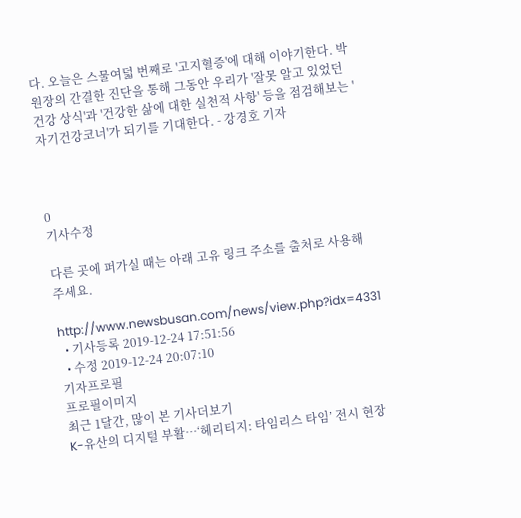다. 오늘은 스물여덟 번째로 '고지혈증'에 대해 이야기한다. 박 원장의 간결한 진단을 통해 그동안 우리가 '잘못 알고 있었던 건강 상식'과 '건강한 삶에 대한 실천적 사항' 등을 점검해보는 '자기건강코너'가 되기를 기대한다. - 강경호 기자



0
기사수정

다른 곳에 퍼가실 때는 아래 고유 링크 주소를 출처로 사용해주세요.

http://www.newsbusan.com/news/view.php?idx=4331
  • 기사등록 2019-12-24 17:51:56
  • 수정 2019-12-24 20:07:10
기자프로필
프로필이미지
최근 1달간, 많이 본 기사더보기
K-유산의 디지털 부활…‘헤리티지: 타임리스 타임’ 전시 현장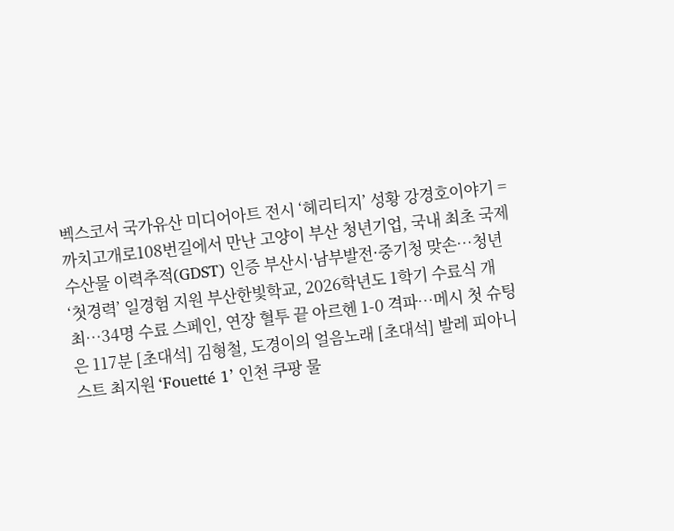벡스코서 국가유산 미디어아트 전시 ‘헤리티지’ 성황 강경호이야기 = 까치고개로108번길에서 만난 고양이 부산 청년기업, 국내 최초 국제수산물 이력추적(GDST) 인증 부산시·남부발전·중기청 맞손…청년 ‘첫경력’ 일경험 지원 부산한빛학교, 2026학년도 1학기 수료식 개최…34명 수료 스페인, 연장 혈투 끝 아르헨 1-0 격파…메시 첫 슈팅은 117분 [초대석] 김형철, 도경이의 얼음노래 [초대석] 발레 피아니스트 최지원 ‘Fouetté 1’ 인천 쿠팡 물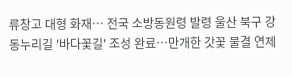류창고 대형 화재… 전국 소방동원령 발령 울산 북구 강동누리길 '바다꽃길' 조성 완료…만개한 갓꽃 물결 연제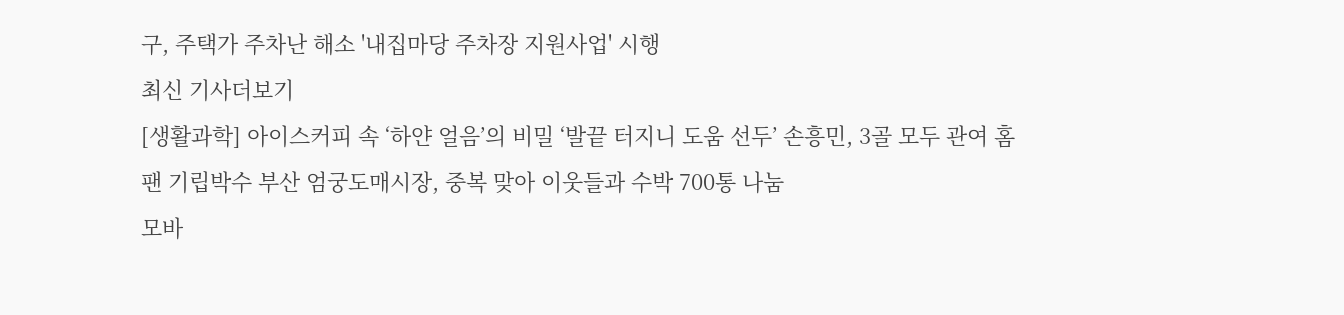구, 주택가 주차난 해소 '내집마당 주차장 지원사업' 시행
최신 기사더보기
[생활과학] 아이스커피 속 ‘하얀 얼음’의 비밀 ‘발끝 터지니 도움 선두’ 손흥민, 3골 모두 관여 홈팬 기립박수 부산 엄궁도매시장, 중복 맞아 이웃들과 수박 700통 나눔
모바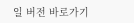일 버전 바로가기